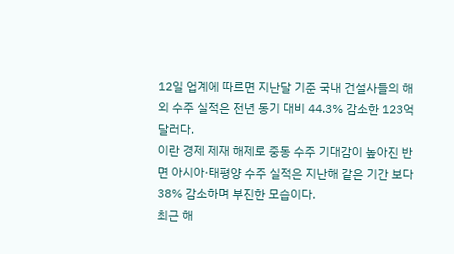12일 업계에 따르면 지난달 기준 국내 건설사들의 해외 수주 실적은 전년 동기 대비 44.3% 감소한 123억 달러다.
이란 경제 제재 해제로 중동 수주 기대감이 높아진 반면 아시아·태평양 수주 실적은 지난해 같은 기간 보다 38% 감소하며 부진한 모습이다.
최근 해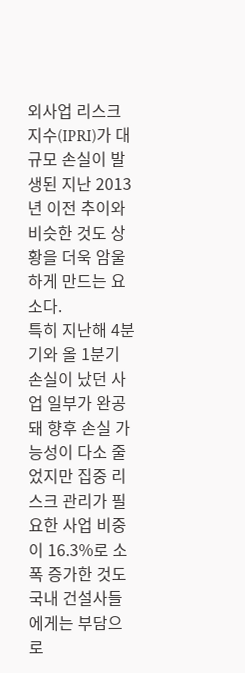외사업 리스크지수(IPRI)가 대규모 손실이 발생된 지난 2013년 이전 추이와 비슷한 것도 상황을 더욱 암울하게 만드는 요소다.
특히 지난해 4분기와 올 1분기 손실이 났던 사업 일부가 완공돼 향후 손실 가능성이 다소 줄었지만 집중 리스크 관리가 필요한 사업 비중이 16.3%로 소폭 증가한 것도 국내 건설사들에게는 부담으로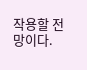작용할 전망이다.